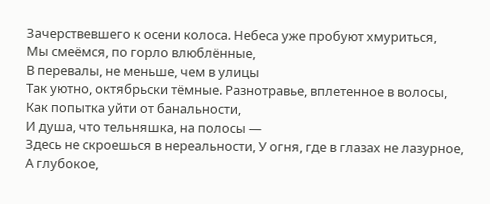Зачерствевшего к осени колоса. Небеса уже пробуют хмуриться,
Мы смеёмся, по горло влюблённые,
В перевалы, не меньше, чем в улицы
Так уютно, октябрьски тёмные. Разнотравье, вплетенное в волосы,
Как попытка уйти от банальности,
И душа, что тельняшка, на полосы —
Здесь не скроешься в нереальности, У огня, где в глазах не лазурное,
А глубокое,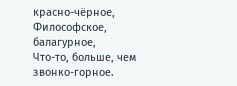красно-чёрное,
Философское, балагурное,
Что-то, больше, чем звонко-горное.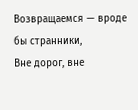Возвращаемся — вроде бы странники,
Вне дорог, вне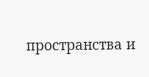пространства и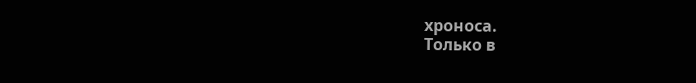хроноса.
Только в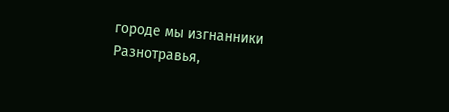городе мы изгнанники
Разнотравья,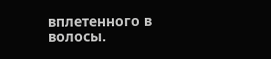вплетенного в волосы.